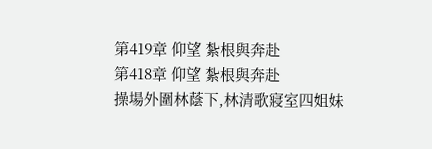第419章 仰望 紮根與奔赴
第418章 仰望 紮根與奔赴
操場外圍林蔭下,林清歌寢室四姐妹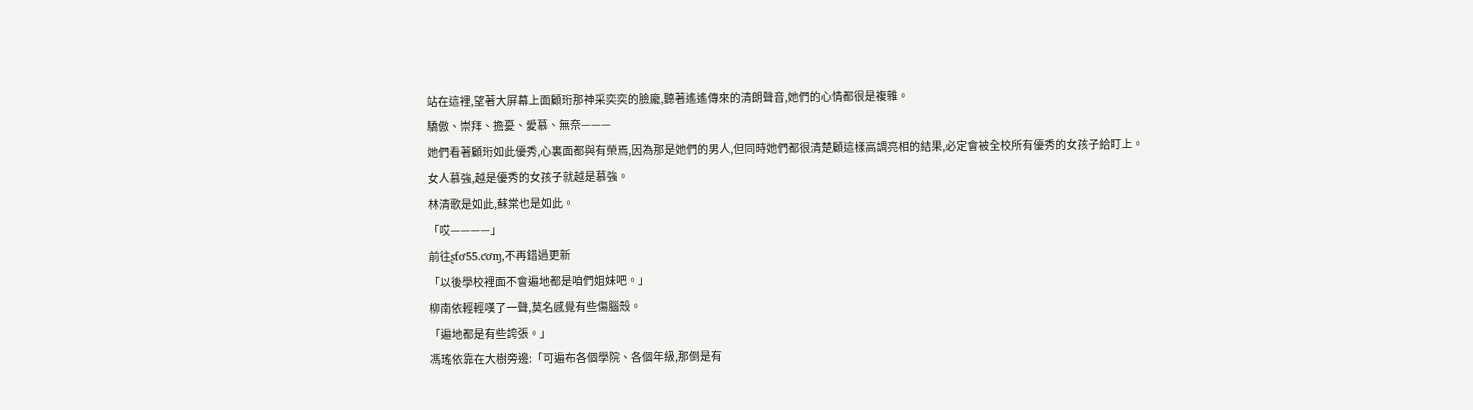站在這裡,望著大屏幕上面顧珩那神采奕奕的臉龐,聽著遙遙傳來的清朗聲音,她們的心情都很是複雜。
驕傲、崇拜、擔憂、愛慕、無奈———
她們看著顧珩如此優秀,心裏面都與有榮焉,因為那是她們的男人,但同時她們都很清楚顧這樣高調亮相的結果,必定會被全校所有優秀的女孩子給盯上。
女人慕強,越是優秀的女孩子就越是慕強。
林清歌是如此,蘇棠也是如此。
「哎————」
前往ʂƭơ55.ƈơɱ,不再錯過更新
「以後學校裡面不會遍地都是咱們姐妹吧。」
柳南依輕輕嘆了一聲,莫名感覺有些傷腦殼。
「遍地都是有些誇張。」
馮瑤依靠在大樹旁邊:「可遍布各個學院、各個年級,那倒是有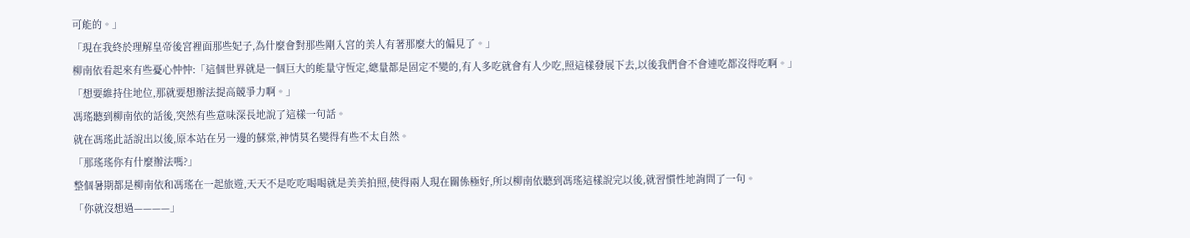可能的。」
「現在我終於理解皇帝後宮裡面那些妃子,為什麼會對那些剛入宮的美人有著那麼大的偏見了。」
柳南依看起來有些憂心忡忡:「這個世界就是一個巨大的能量守恆定,總量都是固定不變的,有人多吃就會有人少吃,照這樣發展下去,以後我們會不會連吃都沒得吃啊。」
「想要維持住地位,那就要想辦法提高競爭力啊。」
馮瑤聽到柳南依的話後,突然有些意味深長地說了這樣一句話。
就在馮瑤此話說出以後,原本站在另一邊的蘇棠,神情莫名變得有些不太自然。
「那瑤瑤你有什麼辦法嗎?」
整個暑期都是柳南依和馮瑤在一起旅遊,天天不是吃吃喝喝就是美美拍照,使得兩人現在關係極好,所以柳南依聽到馮瑤這樣說完以後,就習慣性地詢問了一句。
「你就沒想過————」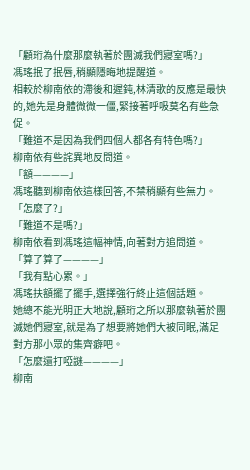「顧珩為什麼那麼執著於團滅我們寢室嗎?」
馮瑤抿了抿唇,稍顯隱晦地提醒道。
相較於柳南依的滯後和遲鈍,林清歌的反應是最快的,她先是身體微微一僵,緊接著呼吸莫名有些急促。
「難道不是因為我們四個人都各有特色嗎?」
柳南依有些詫異地反問道。
「額————」
馮瑤聽到柳南依這樣回答,不禁稍顯有些無力。
「怎麼了?」
「難道不是嗎?」
柳南依看到馮瑤這幅神情,向著對方追問道。
「算了算了————」
「我有點心累。」
馮瑤扶額擺了擺手,選擇強行終止這個話題。
她總不能光明正大地說,顧珩之所以那麼執著於團滅她們寢室,就是為了想要將她們大被同眠,滿足對方那小眾的集齊癖吧。
「怎麼還打啞謎————」
柳南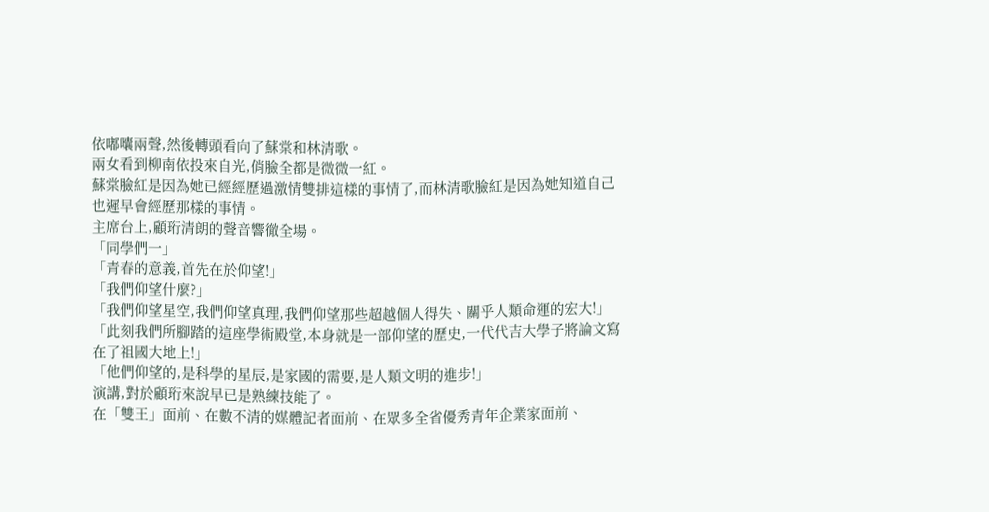依嘟囔兩聲,然後轉頭看向了蘇棠和林清歌。
兩女看到柳南依投來自光,俏臉全都是微微一紅。
蘇棠臉紅是因為她已經經歷過激情雙排這樣的事情了,而林清歌臉紅是因為她知道自己也遲早會經歷那樣的事情。
主席台上,顧珩清朗的聲音響徹全場。
「同學們一」
「青春的意義,首先在於仰望!」
「我們仰望什麼?」
「我們仰望星空,我們仰望真理,我們仰望那些超越個人得失、關乎人類命運的宏大!」
「此刻我們所腳踏的這座學術殿堂,本身就是一部仰望的歷史,一代代吉大學子將論文寫在了祖國大地上!」
「他們仰望的,是科學的星辰,是家國的需要,是人類文明的進步!」
演講,對於顧珩來說早已是熟練技能了。
在「雙王」面前、在數不清的媒體記者面前、在眾多全省優秀青年企業家面前、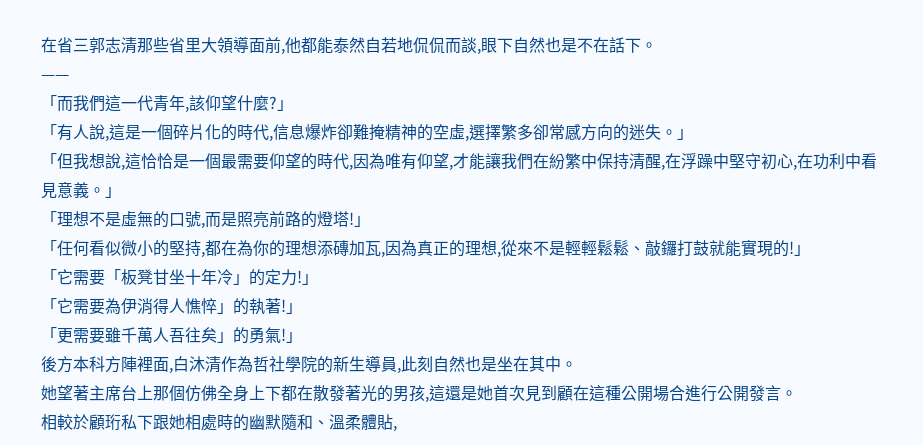在省三郭志清那些省里大領導面前,他都能泰然自若地侃侃而談,眼下自然也是不在話下。
——
「而我們這一代青年,該仰望什麼?」
「有人說,這是一個碎片化的時代,信息爆炸卻難掩精神的空虛,選擇繁多卻常感方向的迷失。」
「但我想說,這恰恰是一個最需要仰望的時代,因為唯有仰望,才能讓我們在紛繁中保持清醒,在浮躁中堅守初心,在功利中看見意義。」
「理想不是虛無的口號,而是照亮前路的燈塔!」
「任何看似微小的堅持,都在為你的理想添磚加瓦,因為真正的理想,從來不是輕輕鬆鬆、敲鑼打鼓就能實現的!」
「它需要「板凳甘坐十年冷」的定力!」
「它需要為伊消得人憔悴」的執著!」
「更需要雖千萬人吾往矣」的勇氣!」
後方本科方陣裡面,白沐清作為哲社學院的新生導員,此刻自然也是坐在其中。
她望著主席台上那個仿佛全身上下都在散發著光的男孩,這還是她首次見到顧在這種公開場合進行公開發言。
相較於顧珩私下跟她相處時的幽默隨和、溫柔體貼,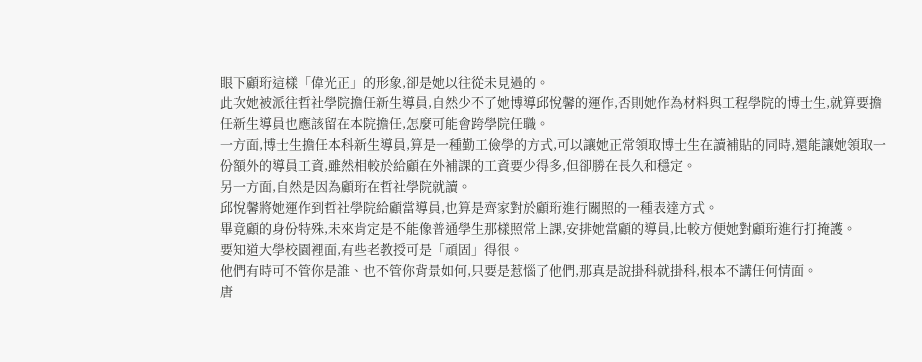眼下顧珩這樣「偉光正」的形象,卻是她以往從未見過的。
此次她被派往哲社學院擔任新生導員,自然少不了她博導邱悅馨的運作,否則她作為材料與工程學院的博士生,就算要擔任新生導員也應該留在本院擔任,怎麼可能會跨學院任職。
一方面,博士生擔任本科新生導員,算是一種勤工儉學的方式,可以讓她正常領取博士生在讀補貼的同時,還能讓她領取一份額外的導員工資,雖然相較於給顧在外補課的工資要少得多,但卻勝在長久和穩定。
另一方面,自然是因為顧珩在哲社學院就讀。
邱悅馨將她運作到哲社學院給顧當導員,也算是齊家對於顧珩進行關照的一種表達方式。
畢竟顧的身份特殊,未來肯定是不能像普通學生那樣照常上課,安排她當顧的導員,比較方便她對顧珩進行打掩護。
要知道大學校園裡面,有些老教授可是「頑固」得很。
他們有時可不管你是誰、也不管你背景如何,只要是惹惱了他們,那真是說掛科就掛科,根本不講任何情面。
唐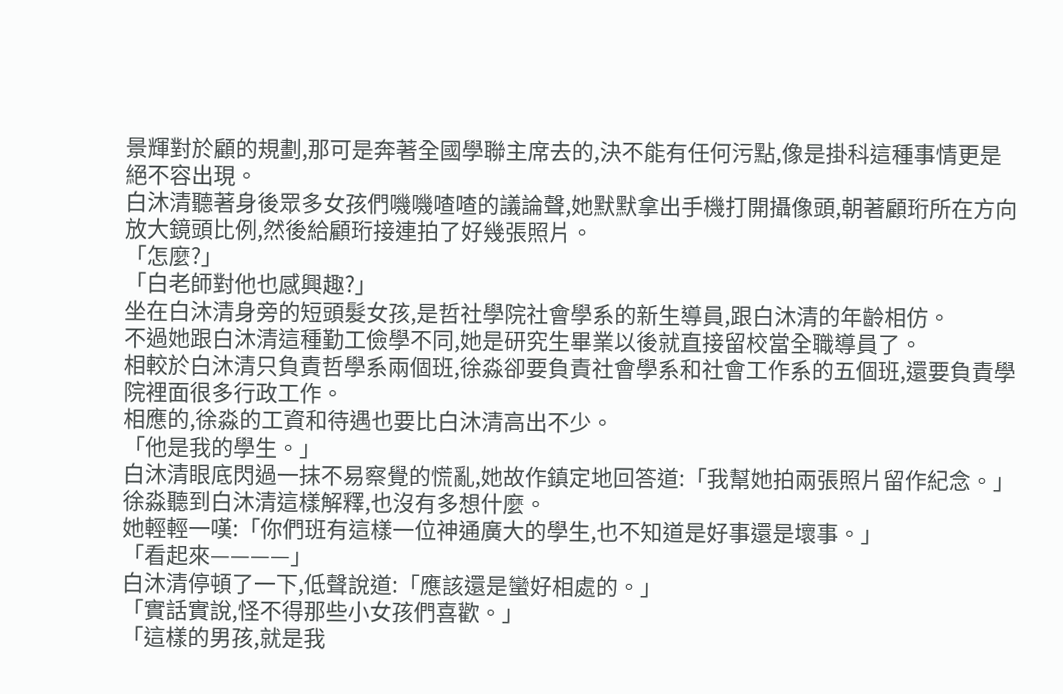景輝對於顧的規劃,那可是奔著全國學聯主席去的,決不能有任何污點,像是掛科這種事情更是絕不容出現。
白沐清聽著身後眾多女孩們嘰嘰喳喳的議論聲,她默默拿出手機打開攝像頭,朝著顧珩所在方向放大鏡頭比例,然後給顧珩接連拍了好幾張照片。
「怎麼?」
「白老師對他也感興趣?」
坐在白沐清身旁的短頭髮女孩,是哲社學院社會學系的新生導員,跟白沐清的年齡相仿。
不過她跟白沐清這種勤工儉學不同,她是研究生畢業以後就直接留校當全職導員了。
相較於白沐清只負責哲學系兩個班,徐淼卻要負責社會學系和社會工作系的五個班,還要負責學院裡面很多行政工作。
相應的,徐淼的工資和待遇也要比白沐清高出不少。
「他是我的學生。」
白沐清眼底閃過一抹不易察覺的慌亂,她故作鎮定地回答道:「我幫她拍兩張照片留作紀念。」
徐淼聽到白沐清這樣解釋,也沒有多想什麼。
她輕輕一嘆:「你們班有這樣一位神通廣大的學生,也不知道是好事還是壞事。」
「看起來————」
白沐清停頓了一下,低聲說道:「應該還是蠻好相處的。」
「實話實說,怪不得那些小女孩們喜歡。」
「這樣的男孩,就是我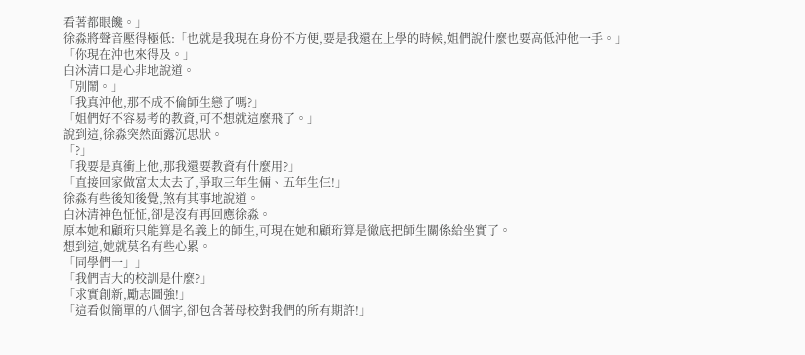看著都眼饞。」
徐淼將聲音壓得極低:「也就是我現在身份不方便,要是我還在上學的時候,姐們說什麼也要高低沖他一手。」
「你現在沖也來得及。」
白沐清口是心非地說道。
「別鬧。」
「我真沖他,那不成不倫師生戀了嗎?」
「姐們好不容易考的教資,可不想就這麼飛了。」
說到這,徐淼突然面露沉思狀。
「?」
「我要是真衝上他,那我還要教資有什麼用?」
「直接回家做富太太去了,爭取三年生倆、五年生仨!」
徐淼有些後知後覺,煞有其事地說道。
白沐清神色怔怔,卻是沒有再回應徐淼。
原本她和顧珩只能算是名義上的師生,可現在她和顧珩算是徹底把師生關係給坐實了。
想到這,她就莫名有些心累。
「同學們一」」
「我們吉大的校訓是什麼?」
「求實創新,勵志圖強!」
「這看似簡單的八個字,卻包含著母校對我們的所有期許!」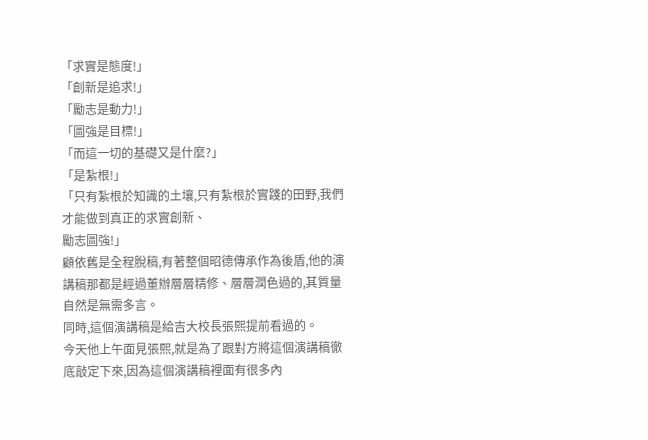「求實是態度!」
「創新是追求!」
「勵志是動力!」
「圖強是目標!」
「而這一切的基礎又是什麼?」
「是紮根!」
「只有紮根於知識的土壤,只有紮根於實踐的田野,我們才能做到真正的求實創新、
勵志圖強!」
顧依舊是全程脫稿,有著整個昭德傳承作為後盾,他的演講稿那都是經過董辦層層精修、層層潤色過的,其質量自然是無需多言。
同時,這個演講稿是給吉大校長張熙提前看過的。
今天他上午面見張熙,就是為了跟對方將這個演講稿徹底敲定下來,因為這個演講稿裡面有很多內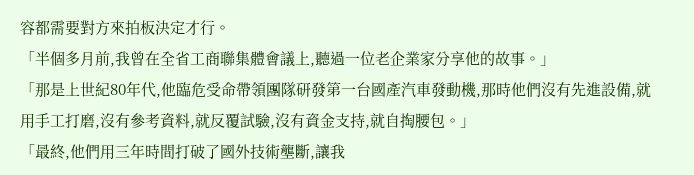容都需要對方來拍板決定才行。
「半個多月前,我曾在全省工商聯集體會議上,聽過一位老企業家分享他的故事。」
「那是上世紀80年代,他臨危受命帶領團隊研發第一台國產汽車發動機,那時他們沒有先進設備,就用手工打磨,沒有參考資料,就反覆試驗,沒有資金支持,就自掏腰包。」
「最終,他們用三年時間打破了國外技術壟斷,讓我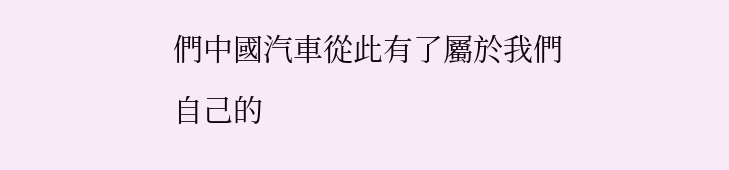們中國汽車從此有了屬於我們自己的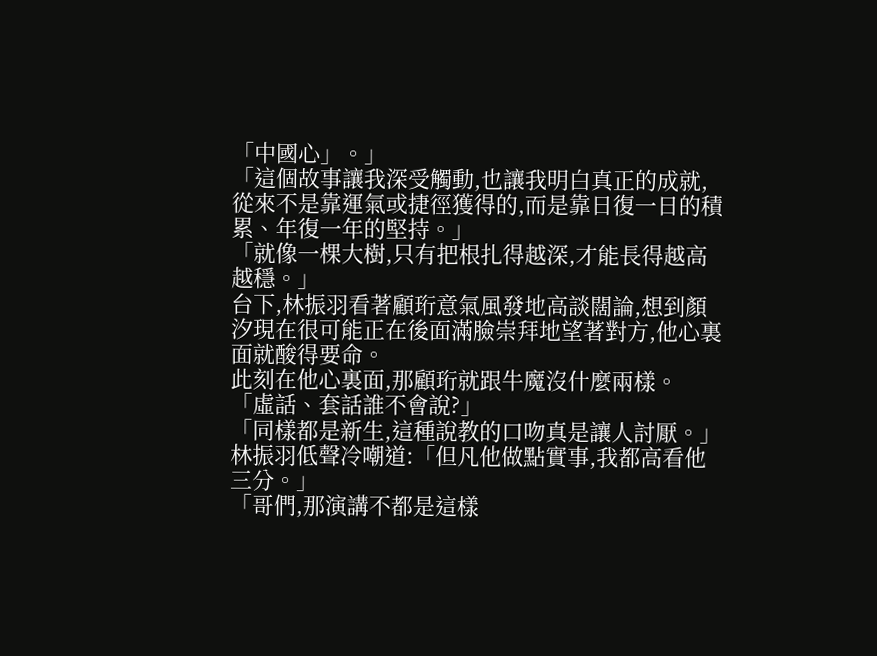「中國心」。」
「這個故事讓我深受觸動,也讓我明白真正的成就,從來不是靠運氣或捷徑獲得的,而是靠日復一日的積累、年復一年的堅持。」
「就像一棵大樹,只有把根扎得越深,才能長得越高越穩。」
台下,林振羽看著顧珩意氣風發地高談闊論,想到顏汐現在很可能正在後面滿臉崇拜地望著對方,他心裏面就酸得要命。
此刻在他心裏面,那顧珩就跟牛魔沒什麼兩樣。
「虛話、套話誰不會說?」
「同樣都是新生,這種說教的口吻真是讓人討厭。」
林振羽低聲冷嘲道:「但凡他做點實事,我都高看他三分。」
「哥們,那演講不都是這樣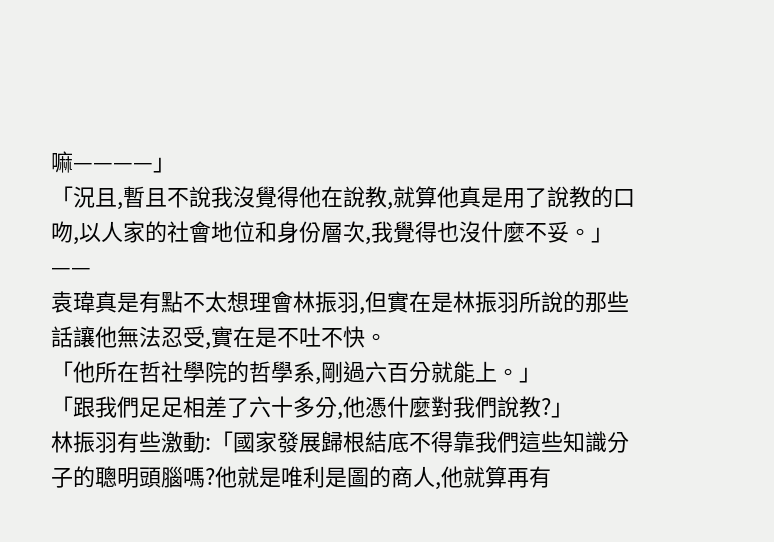嘛————」
「況且,暫且不說我沒覺得他在說教,就算他真是用了說教的口吻,以人家的社會地位和身份層次,我覺得也沒什麼不妥。」
——
袁瑋真是有點不太想理會林振羽,但實在是林振羽所說的那些話讓他無法忍受,實在是不吐不快。
「他所在哲社學院的哲學系,剛過六百分就能上。」
「跟我們足足相差了六十多分,他憑什麼對我們說教?」
林振羽有些激動:「國家發展歸根結底不得靠我們這些知識分子的聰明頭腦嗎?他就是唯利是圖的商人,他就算再有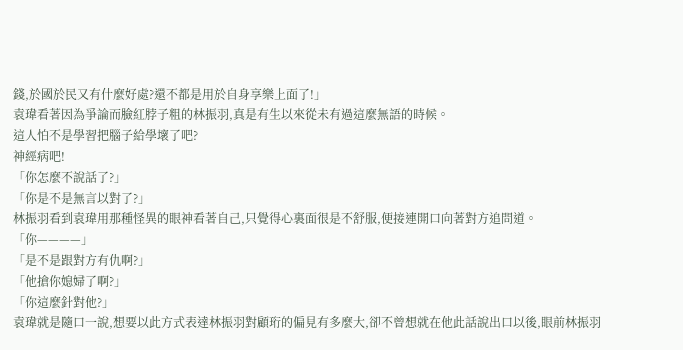錢,於國於民又有什麼好處?還不都是用於自身享樂上面了!」
袁瑋看著因為爭論而臉紅脖子粗的林振羽,真是有生以來從未有過這麼無語的時候。
這人怕不是學習把腦子給學壞了吧?
神經病吧!
「你怎麼不說話了?」
「你是不是無言以對了?」
林振羽看到袁瑋用那種怪異的眼神看著自己,只覺得心裏面很是不舒服,便接連開口向著對方追問道。
「你————」
「是不是跟對方有仇啊?」
「他搶你媳婦了啊?」
「你這麼針對他?」
袁瑋就是隨口一說,想要以此方式表達林振羽對顧珩的偏見有多麼大,卻不曾想就在他此話說出口以後,眼前林振羽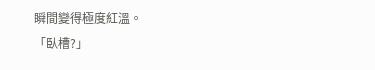瞬間變得極度紅溫。
「臥槽?」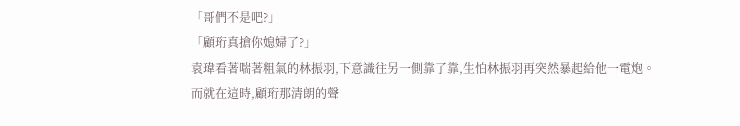「哥們不是吧?」
「顧珩真搶你媳婦了?」
袁瑋看著喘著粗氣的林振羽,下意識往另一側靠了靠,生怕林振羽再突然暴起給他一電炮。
而就在這時,顧珩那清朗的聲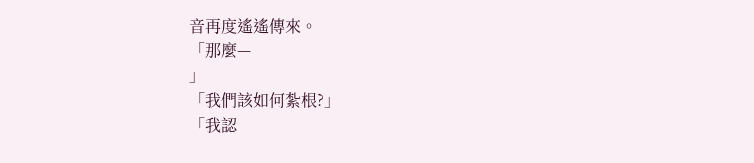音再度遙遙傳來。
「那麼—
」
「我們該如何紮根?」
「我認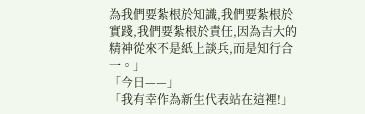為我們要紮根於知識,我們要紮根於實踐,我們要紮根於責任,因為吉大的精神從來不是紙上談兵,而是知行合一。」
「今日——」
「我有幸作為新生代表站在這裡!」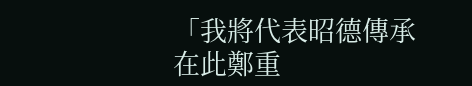「我將代表昭德傳承在此鄭重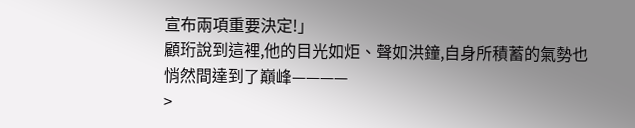宣布兩項重要決定!」
顧珩說到這裡,他的目光如炬、聲如洪鐘,自身所積蓄的氣勢也悄然間達到了巔峰————
>